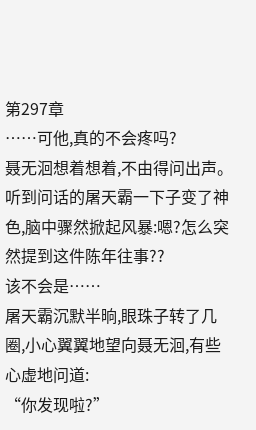第297章
……可他,真的不会疼吗?
聂无洄想着想着,不由得问出声。
听到问话的屠天霸一下子变了神色,脑中骤然掀起风暴:嗯?怎么突然提到这件陈年往事??
该不会是……
屠天霸沉默半晌,眼珠子转了几圈,小心翼翼地望向聂无洄,有些心虚地问道:
“你发现啦?”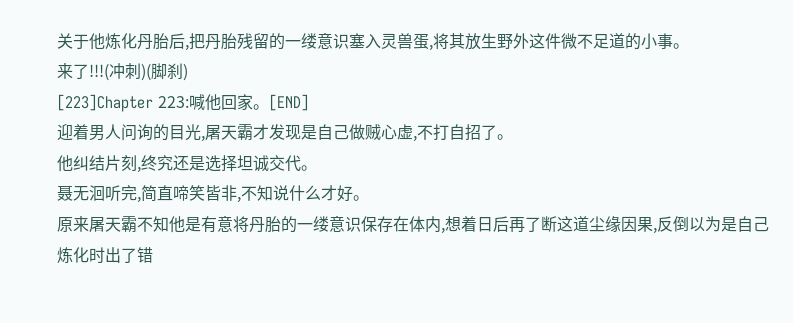关于他炼化丹胎后,把丹胎残留的一缕意识塞入灵兽蛋,将其放生野外这件微不足道的小事。
来了!!!(冲刺)(脚刹)
[223]Chapter 223:喊他回家。[END]
迎着男人问询的目光,屠天霸才发现是自己做贼心虚,不打自招了。
他纠结片刻,终究还是选择坦诚交代。
聂无洄听完,简直啼笑皆非,不知说什么才好。
原来屠天霸不知他是有意将丹胎的一缕意识保存在体内,想着日后再了断这道尘缘因果,反倒以为是自己炼化时出了错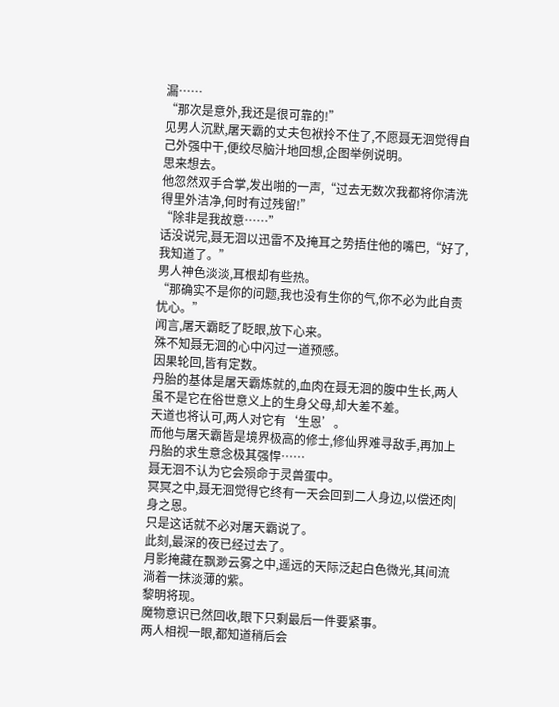漏……
“那次是意外,我还是很可靠的!”
见男人沉默,屠天霸的丈夫包袱拎不住了,不愿聂无洄觉得自己外强中干,便绞尽脑汁地回想,企图举例说明。
思来想去。
他忽然双手合掌,发出啪的一声,“过去无数次我都将你清洗得里外洁净,何时有过残留!”
“除非是我故意……”
话没说完,聂无洄以迅雷不及掩耳之势捂住他的嘴巴,“好了,我知道了。”
男人神色淡淡,耳根却有些热。
“那确实不是你的问题,我也没有生你的气,你不必为此自责忧心。”
闻言,屠天霸眨了眨眼,放下心来。
殊不知聂无洄的心中闪过一道预感。
因果轮回,皆有定数。
丹胎的基体是屠天霸炼就的,血肉在聂无洄的腹中生长,两人虽不是它在俗世意义上的生身父母,却大差不差。
天道也将认可,两人对它有‘生恩’。
而他与屠天霸皆是境界极高的修士,修仙界难寻敌手,再加上丹胎的求生意念极其强悍……
聂无洄不认为它会殒命于灵兽蛋中。
冥冥之中,聂无洄觉得它终有一天会回到二人身边,以偿还肉|身之恩。
只是这话就不必对屠天霸说了。
此刻,最深的夜已经过去了。
月影掩藏在飘渺云雾之中,遥远的天际泛起白色微光,其间流淌着一抹淡薄的紫。
黎明将现。
魔物意识已然回收,眼下只剩最后一件要紧事。
两人相视一眼,都知道稍后会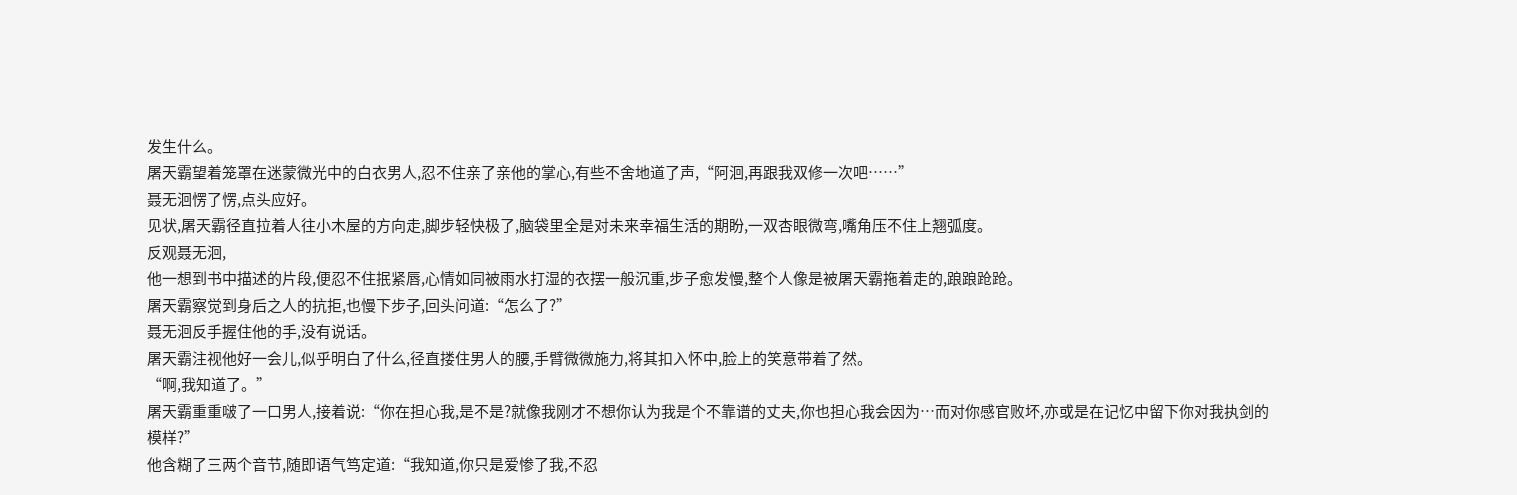发生什么。
屠天霸望着笼罩在迷蒙微光中的白衣男人,忍不住亲了亲他的掌心,有些不舍地道了声,“阿洄,再跟我双修一次吧……”
聂无洄愣了愣,点头应好。
见状,屠天霸径直拉着人往小木屋的方向走,脚步轻快极了,脑袋里全是对未来幸福生活的期盼,一双杏眼微弯,嘴角压不住上翘弧度。
反观聂无洄,
他一想到书中描述的片段,便忍不住抿紧唇,心情如同被雨水打湿的衣摆一般沉重,步子愈发慢,整个人像是被屠天霸拖着走的,踉踉跄跄。
屠天霸察觉到身后之人的抗拒,也慢下步子,回头问道:“怎么了?”
聂无洄反手握住他的手,没有说话。
屠天霸注视他好一会儿,似乎明白了什么,径直搂住男人的腰,手臂微微施力,将其扣入怀中,脸上的笑意带着了然。
“啊,我知道了。”
屠天霸重重啵了一口男人,接着说:“你在担心我,是不是?就像我刚才不想你认为我是个不靠谱的丈夫,你也担心我会因为…而对你感官败坏,亦或是在记忆中留下你对我执剑的模样?”
他含糊了三两个音节,随即语气笃定道:“我知道,你只是爱惨了我,不忍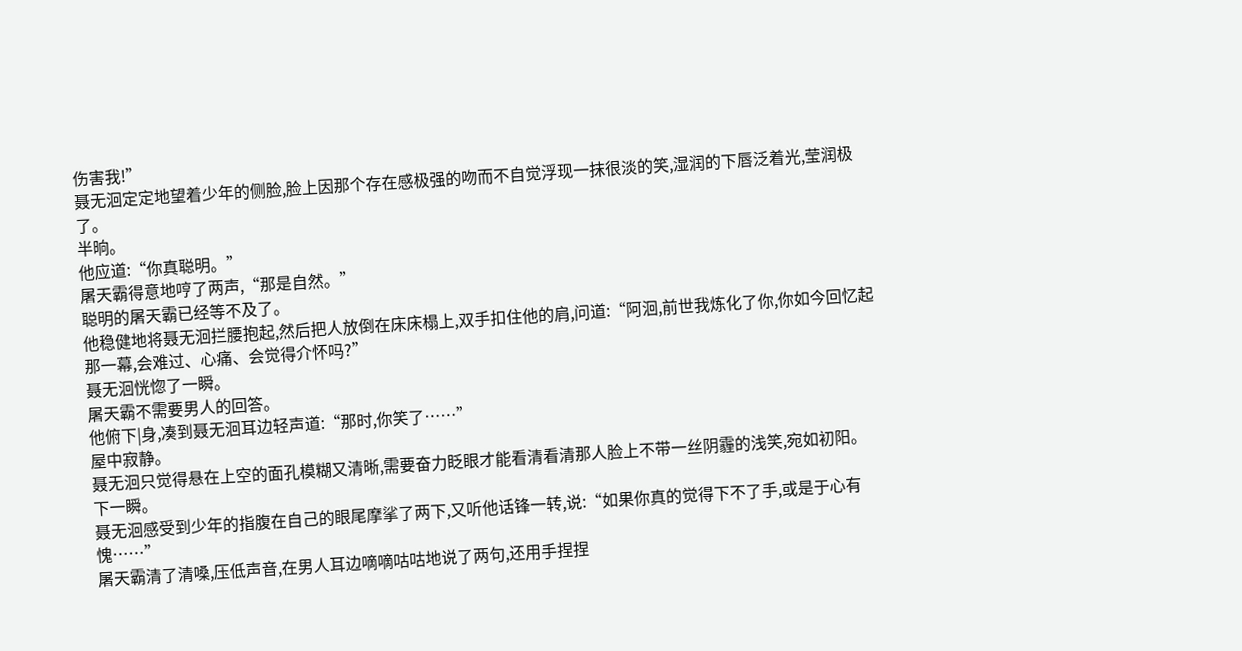伤害我!”
聂无洄定定地望着少年的侧脸,脸上因那个存在感极强的吻而不自觉浮现一抹很淡的笑,湿润的下唇泛着光,莹润极了。
半晌。
他应道:“你真聪明。”
屠天霸得意地哼了两声,“那是自然。”
聪明的屠天霸已经等不及了。
他稳健地将聂无洄拦腰抱起,然后把人放倒在床床榻上,双手扣住他的肩,问道:“阿洄,前世我炼化了你,你如今回忆起那一幕,会难过、心痛、会觉得介怀吗?”
聂无洄恍惚了一瞬。
屠天霸不需要男人的回答。
他俯下|身,凑到聂无洄耳边轻声道:“那时,你笑了……”
屋中寂静。
聂无洄只觉得悬在上空的面孔模糊又清晰,需要奋力眨眼才能看清看清那人脸上不带一丝阴霾的浅笑,宛如初阳。
下一瞬。
聂无洄感受到少年的指腹在自己的眼尾摩挲了两下,又听他话锋一转,说:“如果你真的觉得下不了手,或是于心有愧……”
屠天霸清了清嗓,压低声音,在男人耳边嘀嘀咕咕地说了两句,还用手捏捏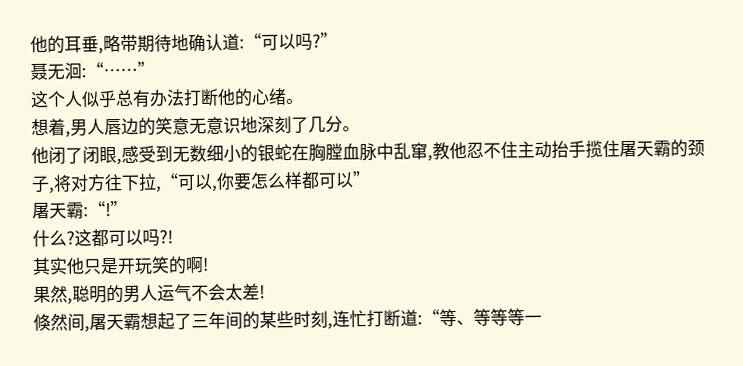他的耳垂,略带期待地确认道:“可以吗?”
聂无洄:“……”
这个人似乎总有办法打断他的心绪。
想着,男人唇边的笑意无意识地深刻了几分。
他闭了闭眼,感受到无数细小的银蛇在胸膛血脉中乱窜,教他忍不住主动抬手揽住屠天霸的颈子,将对方往下拉,“可以,你要怎么样都可以”
屠天霸:“!”
什么?这都可以吗?!
其实他只是开玩笑的啊!
果然,聪明的男人运气不会太差!
倏然间,屠天霸想起了三年间的某些时刻,连忙打断道:“等、等等等一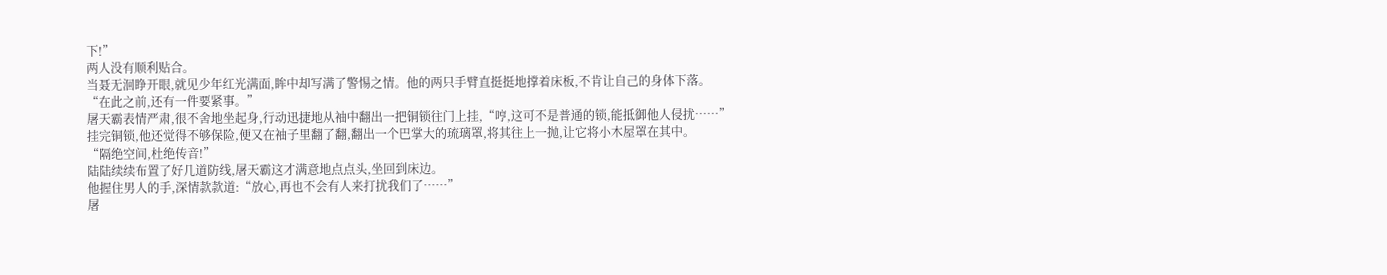下!”
两人没有顺利贴合。
当聂无洄睁开眼,就见少年红光满面,眸中却写满了警惕之情。他的两只手臂直挺挺地撑着床板,不肯让自己的身体下落。
“在此之前,还有一件要紧事。”
屠天霸表情严肃,很不舍地坐起身,行动迅捷地从袖中翻出一把铜锁往门上挂,“哼,这可不是普通的锁,能抵御他人侵扰……”
挂完铜锁,他还觉得不够保险,便又在袖子里翻了翻,翻出一个巴掌大的琉璃罩,将其往上一抛,让它将小木屋罩在其中。
“隔绝空间,杜绝传音!”
陆陆续续布置了好几道防线,屠天霸这才满意地点点头,坐回到床边。
他握住男人的手,深情款款道:“放心,再也不会有人来打扰我们了……”
屠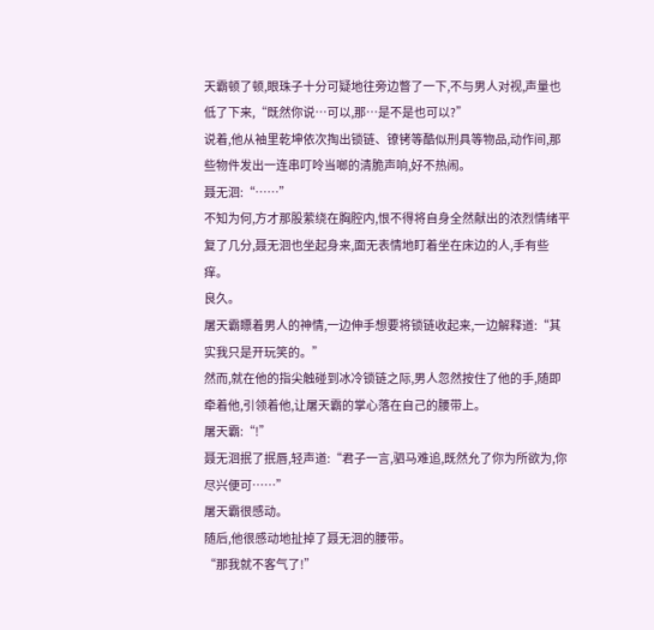天霸顿了顿,眼珠子十分可疑地往旁边瞥了一下,不与男人对视,声量也低了下来,“既然你说…可以,那…是不是也可以?”
说着,他从袖里乾坤依次掏出锁链、镣铐等酷似刑具等物品,动作间,那些物件发出一连串叮呤当啷的清脆声响,好不热闹。
聂无洄:“……”
不知为何,方才那股萦绕在胸腔内,恨不得将自身全然献出的浓烈情绪平复了几分,聂无洄也坐起身来,面无表情地盯着坐在床边的人,手有些痒。
良久。
屠天霸瞟着男人的神情,一边伸手想要将锁链收起来,一边解释道:“其实我只是开玩笑的。”
然而,就在他的指尖触碰到冰冷锁链之际,男人忽然按住了他的手,随即牵着他,引领着他,让屠天霸的掌心落在自己的腰带上。
屠天霸:“!”
聂无洄抿了抿唇,轻声道:“君子一言,驷马难追,既然允了你为所欲为,你尽兴便可……”
屠天霸很感动。
随后,他很感动地扯掉了聂无洄的腰带。
“那我就不客气了!”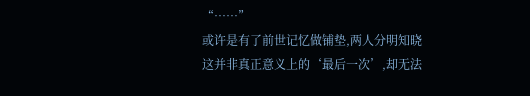“……”
或许是有了前世记忆做铺垫,两人分明知晓这并非真正意义上的‘最后一次’,却无法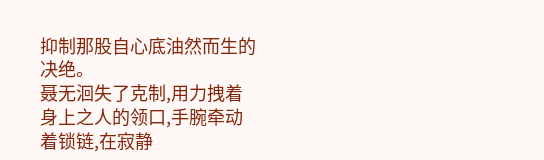抑制那股自心底油然而生的决绝。
聂无洄失了克制,用力拽着身上之人的领口,手腕牵动着锁链,在寂静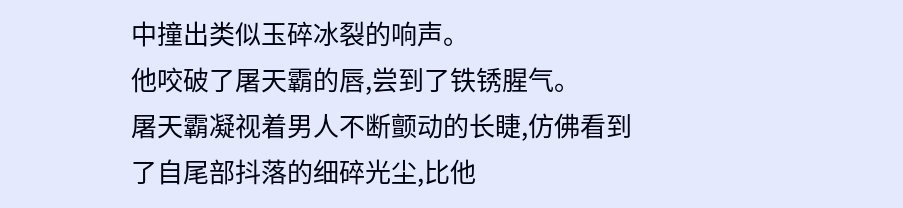中撞出类似玉碎冰裂的响声。
他咬破了屠天霸的唇,尝到了铁锈腥气。
屠天霸凝视着男人不断颤动的长睫,仿佛看到了自尾部抖落的细碎光尘,比他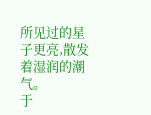所见过的星子更亮,散发着湿润的潮气。
于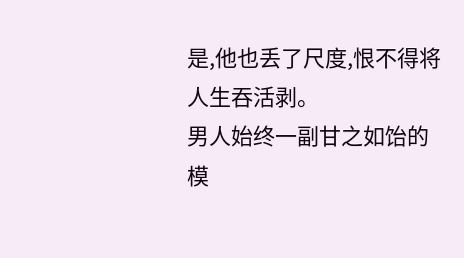是,他也丢了尺度,恨不得将人生吞活剥。
男人始终一副甘之如饴的模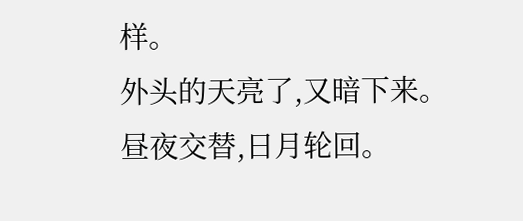样。
外头的天亮了,又暗下来。
昼夜交替,日月轮回。